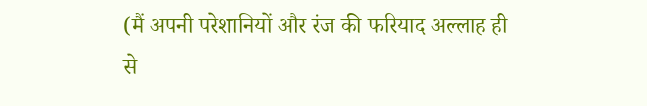(मैं अपनी परेशानियों और रंज की फरियाद अल्लाह ही से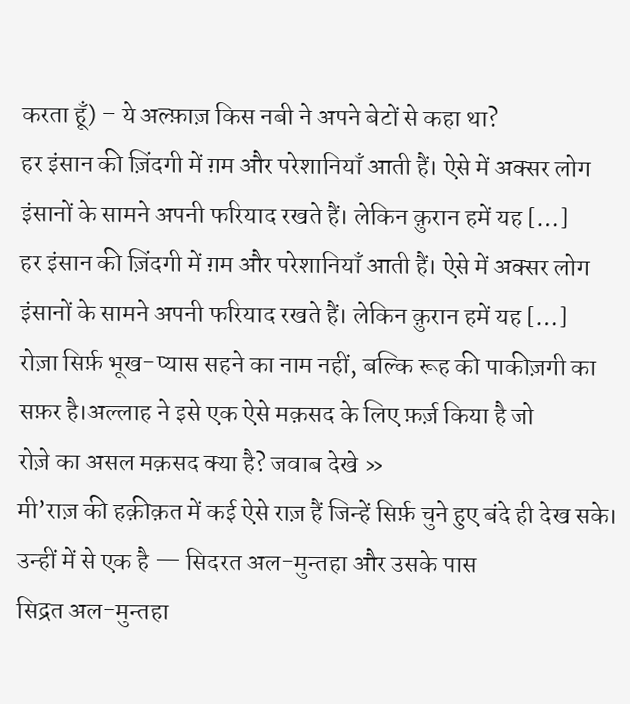करता हूँ) – ये अल्फ़ाज़ किस नबी ने अपने बेटों से कहा था?
हर इंसान की ज़िंदगी में ग़म और परेशानियाँ आती हैं। ऐसे में अक्सर लोग इंसानों के सामने अपनी फरियाद रखते हैं। लेकिन क़ुरान हमें यह […]
हर इंसान की ज़िंदगी में ग़म और परेशानियाँ आती हैं। ऐसे में अक्सर लोग इंसानों के सामने अपनी फरियाद रखते हैं। लेकिन क़ुरान हमें यह […]
रोज़ा सिर्फ़ भूख-प्यास सहने का नाम नहीं, बल्कि रूह की पाकीज़गी का सफ़र है।अल्लाह ने इसे एक ऐसे मक़सद के लिए फ़र्ज़ किया है जो
रोज़े का असल मक़सद क्या है? जवाब देखे »
मी’राज़ की हक़ीक़त में कई ऐसे राज़ हैं जिन्हें सिर्फ़ चुने हुए बंदे ही देख सके। उन्हीं में से एक है — सिदरत अल-मुन्तहा और उसके पास
सिद्रत अल-मुन्तहा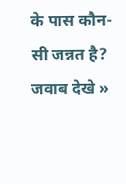के पास कौन-सी जन्नत है? जवाब देखे »